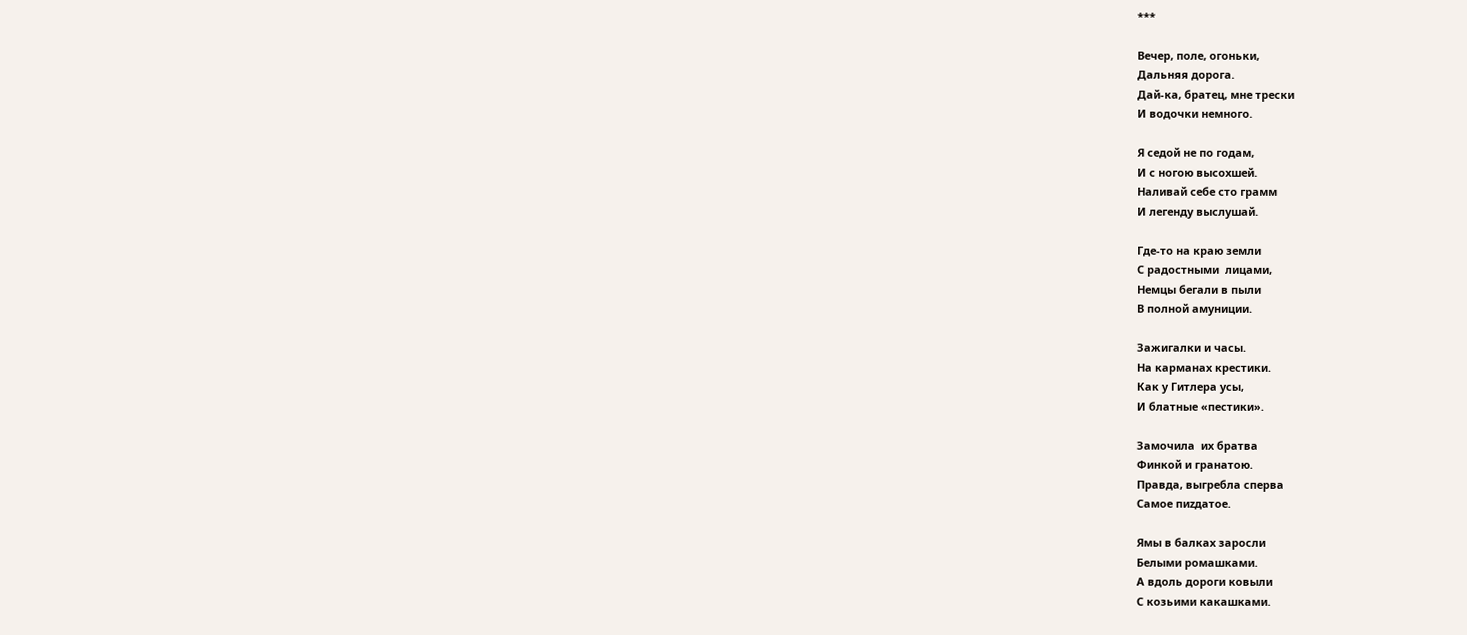***

Вечер, поле, огоньки,
Дальняя дорога.
Дай-ка, братец, мне трески
И водочки немного.

Я седой не по годам,
И с ногою высохшей.
Наливай себе сто грамм
И легенду выслушай.

Где-то на краю земли
С радостными  лицами,
Немцы бегали в пыли
В полной амуниции.

Зажигалки и часы.
На карманах крестики.
Как у Гитлера усы,
И блатные «пестики».

Замочила  их братва
Финкой и гранатою.
Правда, выгребла сперва
Самое пиzдатое.

Ямы в балках заросли
Белыми ромашками.
А вдоль дороги ковыли
С козьими какашками.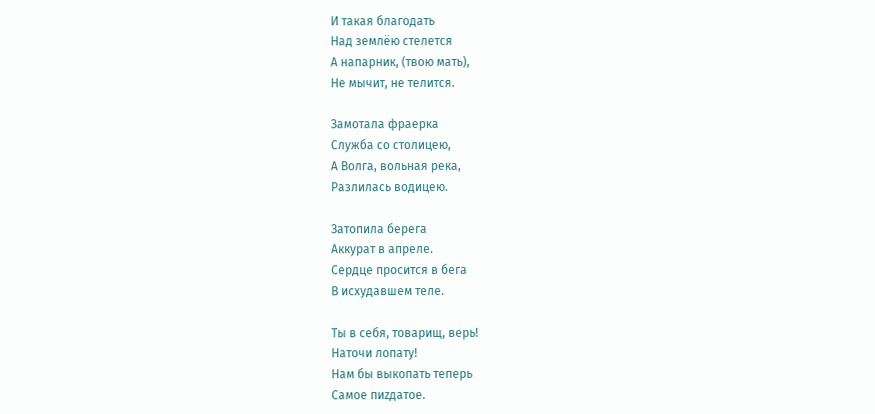И такая благодать
Над землёю стелется
А напарник, (твою мать),
Не мычит, не телится.

Замотала фраерка
Служба со столицею,
А Волга, вольная река,
Разлилась водицею.

Затопила берега
Аккурат в апреле.
Сердце просится в бега
В исхудавшем теле.

Ты в себя, товарищ, верь!
Наточи лопату!
Нам бы выкопать теперь
Самое пиzдатое.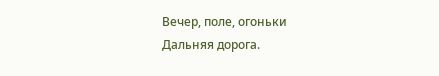Вечер, поле, огоньки
Дальняя дорога.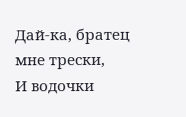Дай-ка, братец мне трески,
И водочки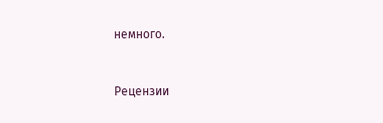немного.


Рецензии